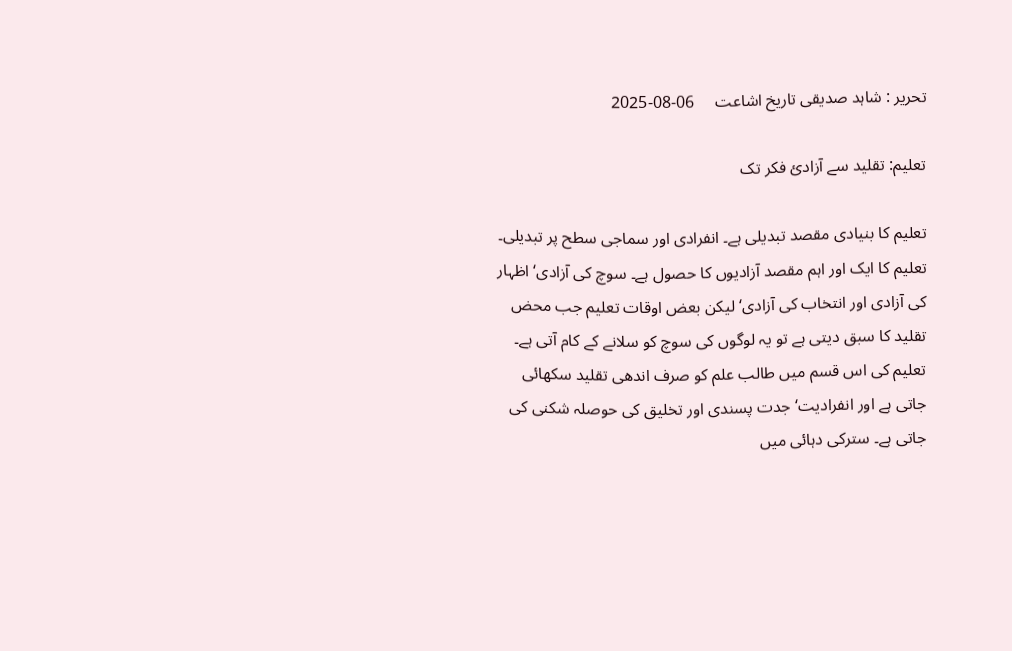تحریر : شاہد صدیقی تاریخ اشاعت     06-08-2025

تعلیم: تقلید سے آزادیٔ فکر تک

تعلیم کا بنیادی مقصد تبدیلی ہے۔ انفرادی اور سماجی سطح پر تبدیلی۔ تعلیم کا ایک اور اہم مقصد آزادیوں کا حصول ہے۔ سوچ کی آزادی‘ اظہار کی آزادی اور انتخاب کی آزادی‘ لیکن بعض اوقات تعلیم جب محض تقلید کا سبق دیتی ہے تو یہ لوگوں کی سوچ کو سلانے کے کام آتی ہے۔ تعلیم کی اس قسم میں طالب علم کو صرف اندھی تقلید سکھائی جاتی ہے اور انفرادیت‘ جدت پسندی اور تخلیق کی حوصلہ شکنی کی جاتی ہے۔ سترکی دہائی میں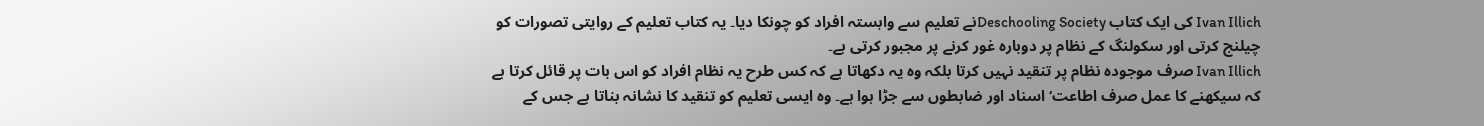Ivan Illich کی ایک کتاب Deschooling Societyنے تعلیم سے وابستہ افراد کو چونکا دیا۔ یہ کتاب تعلیم کے روایتی تصورات کو چیلنج کرتی اور سکولنگ کے نظام پر دوبارہ غور کرنے پر مجبور کرتی ہے۔
Ivan Illich صرف موجودہ نظام پر تنقید نہیں کرتا بلکہ وہ یہ دکھاتا ہے کہ کس طرح یہ نظام افراد کو اس بات پر قائل کرتا ہے کہ سیکھنے کا عمل صرف اطاعت‘ اسناد اور ضابطوں سے جڑا ہوا ہے۔ وہ ایسی تعلیم کو تنقید کا نشانہ بناتا ہے جس کے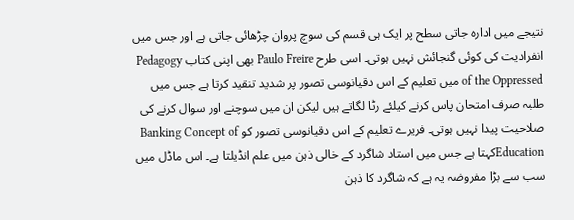نتیجے میں ادارہ جاتی سطح پر ایک ہی قسم کی سوچ پروان چڑھائی جاتی ہے اور جس میں انفرادیت کی کوئی گنجائش نہیں ہوتی۔ اسی طرح Paulo Freire بھی اپنی کتاب Pedagogy of the Oppressed میں تعلیم کے اس دقیانوسی تصور پر شدید تنقید کرتا ہے جس میں طلبہ صرف امتحان پاس کرنے کیلئے رٹا لگاتے ہیں لیکن ان میں سوچنے اور سوال کرنے کی صلاحیت پیدا نہیں ہوتی۔ فریرے تعلیم کے اس دقیانوسی تصور کو Banking Concept of Educationکہتا ہے جس میں استاد شاگرد کے خالی ذہن میں علم انڈیلتا ہے۔ اس ماڈل میں سب سے بڑا مفروضہ یہ ہے کہ شاگرد کا ذہن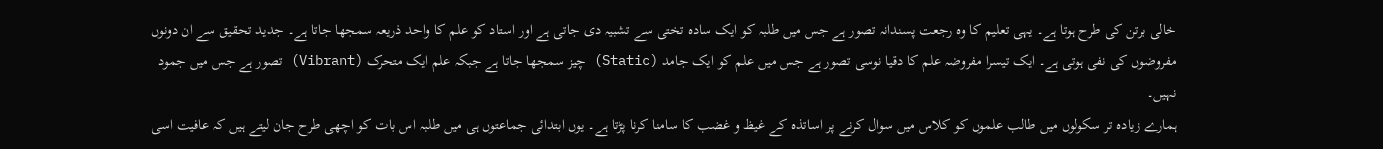خالی برتن کی طرح ہوتا ہے۔ یہی تعلیم کا وہ رجعت پسندانہ تصور ہے جس میں طلبہ کو ایک سادہ تختی سے تشبیہ دی جاتی ہے اور استاد کو علم کا واحد ذریعہ سمجھا جاتا ہے۔ جدید تحقیق سے ان دونوں مفروضوں کی نفی ہوتی ہے۔ ایک تیسرا مفروضہ علم کا دقیا نوسی تصور ہے جس میں علم کو ایک جامد (Static) چیز سمجھا جاتا ہے جبکہ علم ایک متحرک (Vibrant) تصور ہے جس میں جمود نہیں۔
ہمارے زیادہ تر سکولوں میں طالب علموں کو کلاس میں سوال کرنے پر اساتذہ کے غیظ و غضب کا سامنا کرنا پڑتا ہے۔ یوں ابتدائی جماعتوں ہی میں طلبہ اس بات کو اچھی طرح جان لیتے ہیں کہ عافیت اسی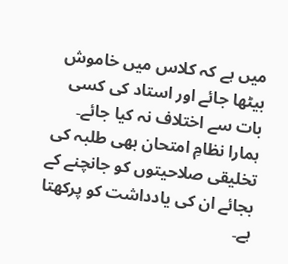میں ہے کہ کلاس میں خاموش بیٹھا جائے اور استاد کی کسی بات سے اختلاف نہ کیا جائے۔ ہمارا نظامِ امتحان بھی طلبہ کی تخلیقی صلاحیتوں کو جانچنے کے بجائے ان کی یادداشت کو پرکھتا ہے۔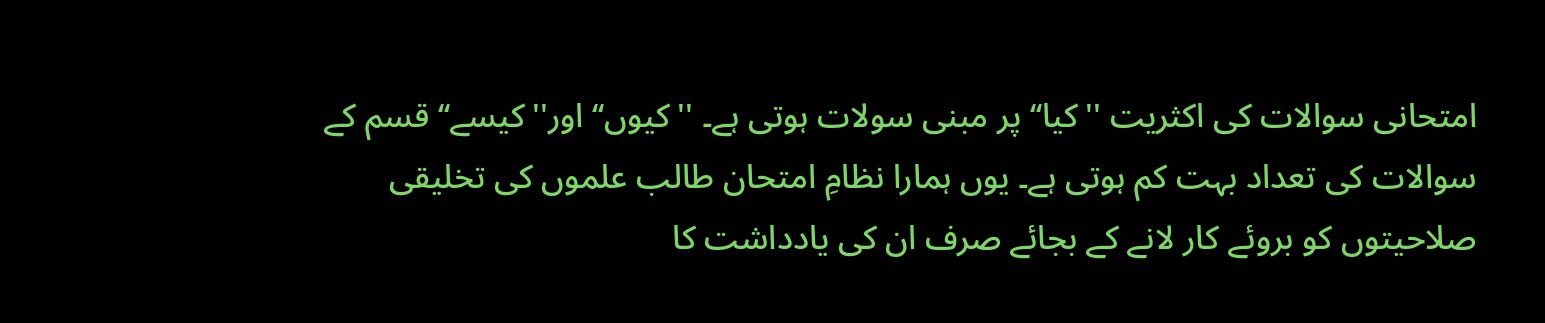امتحانی سوالات کی اکثریت ''کیا‘‘ پر مبنی سولات ہوتی ہے۔ ''کیوں‘‘ اور''کیسے‘‘ قسم کے سوالات کی تعداد بہت کم ہوتی ہے۔ یوں ہمارا نظامِ امتحان طالب علموں کی تخلیقی صلاحیتوں کو بروئے کار لانے کے بجائے صرف ان کی یادداشت کا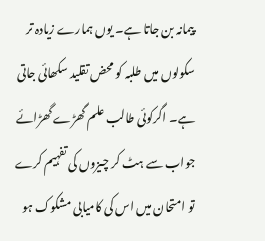پیمانہ بن جاتا ہے۔ یوں ہمارے زیادہ تر سکولوں میں طلبہ کو محض تقلید سکھائی جاتی ہے۔ اگرکوئی طالب علم گھڑے گھڑائے جواب سے ہٹ کر چیزوں کی تفہیم کرے تو امتحان میں اس کی کامیابی مشکوک ہو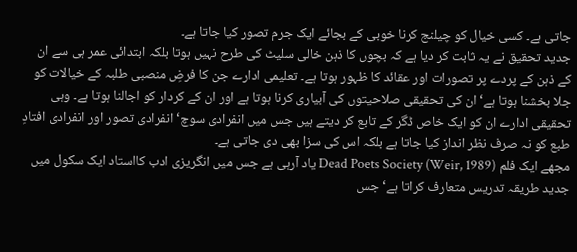جاتی ہے۔ کسی خیال کو چیلنج کرنا خوبی کے بجائے ایک جرم تصور کیا جاتا ہے۔
جدید تحقیق نے یہ ثابت کر دیا ہے کہ بچوں کا ذہن خالی سلیٹ کی طرح نہیں ہوتا بلکہ ابتدائی عمر ہی سے ان کے ذہن کے پردے پر تصورات اور عقائد کا ظہور ہوتا ہے۔ تعلیمی ادارے جن کا فرضِ منصبی طلبہ کے خیالات کو جلا بخشنا ہوتا ہے‘ ان کی تحقیقی صلاحیتوں کی آبیاری کرنا ہوتا ہے اور ان کے کردار کو اجالنا ہوتا ہے۔ وہی تحقیقی ادارے ان کو ایک خاص ڈگر کے تابع کر دیتے ہیں جس میں انفرادی سوچ‘ انفرادی تصور اور انفرادی افتادِ طبع کو نہ صرف نظر انداز کیا جاتا ہے بلکہ اس کی سزا بھی دی جاتی ہے۔
مجھے ایک فلم Dead Poets Society (Weir, 1989) یاد آرہی ہے جس میں انگریزی ادب کااستاد ایک سکول میں جدید طریقہ تدریس متعارف کراتا ہے‘ جس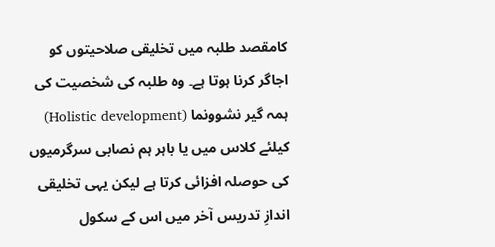کامقصد طلبہ میں تخلیقی صلاحیتوں کو اجاگر کرنا ہوتا ہے۔ وہ طلبہ کی شخصیت کی ہمہ گیر نشوونما (Holistic development) کیلئے کلاس میں یا باہر ہم نصابی سرگرمیوں کی حوصلہ افزائی کرتا ہے لیکن یہی تخلیقی اندازِ تدریس آخر میں اس کے سکول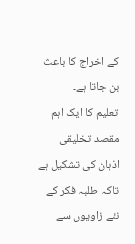کے اخراج کا باعث بن جاتا ہے۔
تعلیم کا ایک اہم مقصد تخلیقی اذہان کی تشکیل ہے تاکہ طلبہ فکر کے نئے زاویوں سے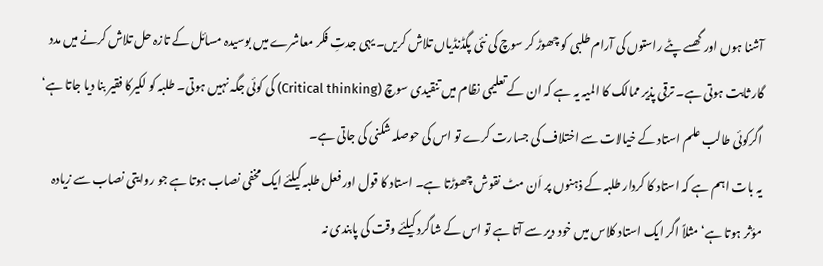آشنا ہوں اور گھسے پٹے راستوں کی آرام طلبی کو چھوڑ کر سوچ کی نئی پگڈنڈیاں تلاش کریں۔ یہی جدتِ فکر معاشرے میں بوسیدہ مسائل کے تازہ حل تلاش کرنے میں مدد گار ثابت ہوتی ہے۔ ترقی پذیر ممالک کا المیہ یہ ہے کہ ان کے تعلیمی نظام میں تنقیدی سوچ (Critical thinking) کی کوئی جگہ نہیں ہوتی۔ طلبہ کو لکیرکا فقیر بنا دیا جاتا ہے‘ اگرکوئی طالب علم استاد کے خیالات سے اختلاف کی جسارت کرے تو اس کی حوصلہ شکنی کی جاتی ہے۔
یہ بات اہم ہے کہ استاد کا کردار طلبہ کے ذہنوں پر اَن مٹ نقوش چھوڑتا ہے۔ استاد کا قول اور فعل طلبہ کیلئے ایک مخفی نصاب ہوتا ہے جو روایتی نصاب سے زیادہ مؤثر ہوتا ہے‘ مثلاً اگر ایک استاد کلاس میں خود دیر سے آتا ہے تو اس کے شاگرد کیلئے وقت کی پابندی نہ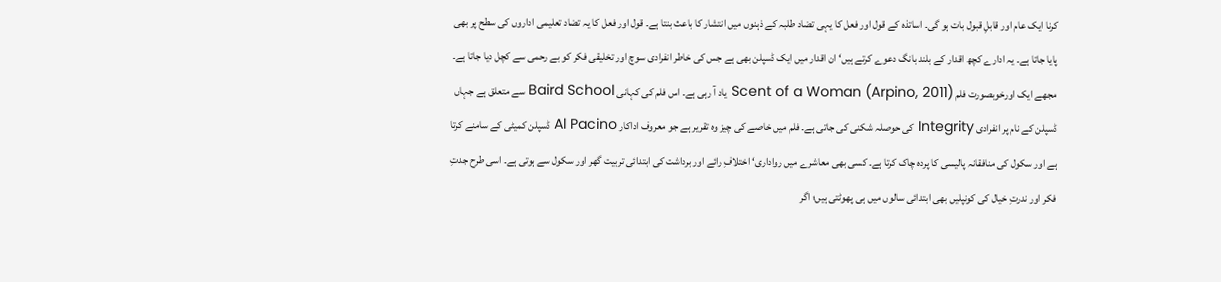کرنا ایک عام اور قابلِ قبول بات ہو گی۔ اساتذہ کے قول اور فعل کا یہی تضاد طلبہ کے ذہنوں میں انتشار کا باعث بنتا ہے۔ قول اور فعل کا یہ تضاد تعلیمی اداروں کی سطح پر بھی پایا جاتا ہے۔ یہ ادارے کچھ اقدار کے بلند بانگ دعوے کرتے ہیں‘ ان اقدار میں ایک ڈسپلن بھی ہے جس کی خاطر انفرادی سوچ اور تخلیقی فکر کو بے رحمی سے کچل دیا جاتا ہے۔
مجھے ایک اورخوبصورت فلم Scent of a Woman (Arpino, 2011) یاد آ رہی ہے۔ اس فلم کی کہانی Baird School سے متعلق ہے جہاں ڈسپلن کے نام پر انفرادی Integrity کی حوصلہ شکنی کی جاتی ہے۔ فلم میں خاصے کی چیز وہ تقریر ہے جو معروف اداکار Al Pacino ڈسپلن کمیٹی کے سامنے کرتا ہے اور سکول کی منافقانہ پالیسی کا پردہ چاک کرتا ہے۔ کسی بھی معاشرے میں رواداری‘ اختلافِ رائے اور برداشت کی ابتدائی تربیت گھر اور سکول سے ہوتی ہے۔ اسی طرح جدتِ فکر اور ندرتِ خیال کی کونپلیں بھی ابتدائی سالوں میں ہی پھوٹتی ہیں؛ اگر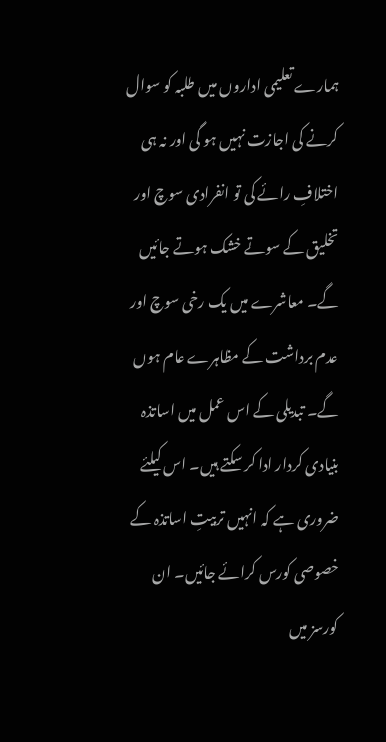ہمارے تعلیمی اداروں میں طلبہ کو سوال کرنے کی اجازت نہیں ہو گی اور نہ ہی اختلافِ رائے کی تو انفرادی سوچ اور تخلیق کے سوتے خشک ہوتے جائیں گے۔ معاشرے میں یک رخی سوچ اور عدم برداشت کے مظاہرے عام ہوں گے۔ تبدیلی کے اس عمل میں اساتذہ بنیادی کردار ادا کر سکتے ہیں۔ اس کیلئے ضروری ہے کہ انہیں تربیتِ اساتذہ کے خصوصی کورس کرائے جائیں۔ ان کورسز میں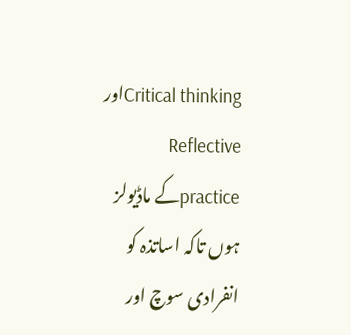Critical thinkingاور Reflective practiceکے ماڈیولز ہوں تاکہ اساتذہ کو انفرادی سوچ اور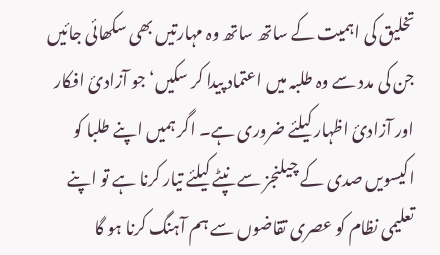تخلیق کی اہمیت کے ساتھ ساتھ وہ مہارتیں بھی سکھائی جائیں جن کی مدد سے وہ طلبہ میں اعتماد پیدا کر سکیں‘ جو آزادیٔ افکار اور آزادیٔ اظہار کیلئے ضروری ہے۔ اگر ہمیں اپنے طلبا کو اکیسویں صدی کے چیلنجز سے نپٹے کیلئے تیار کرنا ہے تو اپنے تعلیمی نظام کو عصری تقاضوں سے ہم آہنگ کرنا ہو گا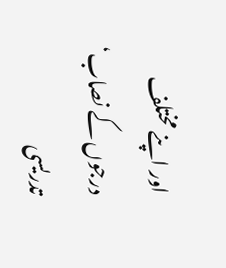اور اپنے مختلف درجوں کے نصاب‘ تدریسی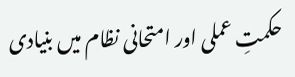حکمتِ عملی اور امتحانی نظام میں بنیادی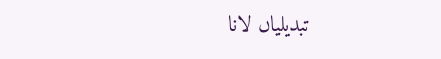تبدیلیاں لانا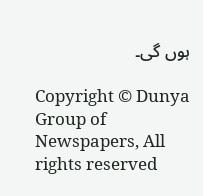ہوں گی۔

Copyright © Dunya Group of Newspapers, All rights reserved